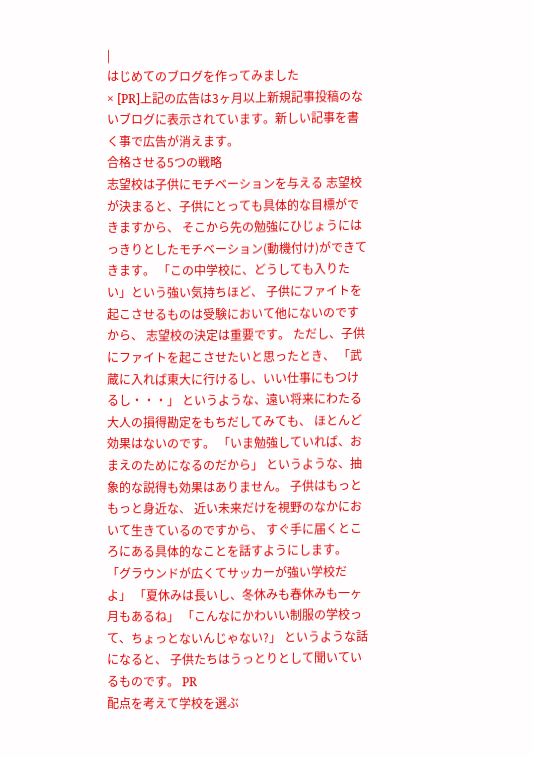|
はじめてのブログを作ってみました
× [PR]上記の広告は3ヶ月以上新規記事投稿のないブログに表示されています。新しい記事を書く事で広告が消えます。
合格させる5つの戦略
志望校は子供にモチベーションを与える 志望校が決まると、子供にとっても具体的な目標ができますから、 そこから先の勉強にひじょうにはっきりとしたモチベーション(動機付け)ができてきます。 「この中学校に、どうしても入りたい」という強い気持ちほど、 子供にファイトを起こさせるものは受験において他にないのですから、 志望校の決定は重要です。 ただし、子供にファイトを起こさせたいと思ったとき、 「武蔵に入れば東大に行けるし、いい仕事にもつけるし・・・」 というような、遠い将来にわたる大人の損得勘定をもちだしてみても、 ほとんど効果はないのです。 「いま勉強していれば、おまえのためになるのだから」 というような、抽象的な説得も効果はありません。 子供はもっともっと身近な、 近い未来だけを視野のなかにおいて生きているのですから、 すぐ手に届くところにある具体的なことを話すようにします。 「グラウンドが広くてサッカーが強い学校だよ」 「夏休みは長いし、冬休みも春休みも一ヶ月もあるね」 「こんなにかわいい制服の学校って、ちょっとないんじゃない?」 というような話になると、 子供たちはうっとりとして聞いているものです。 PR
配点を考えて学校を選ぶ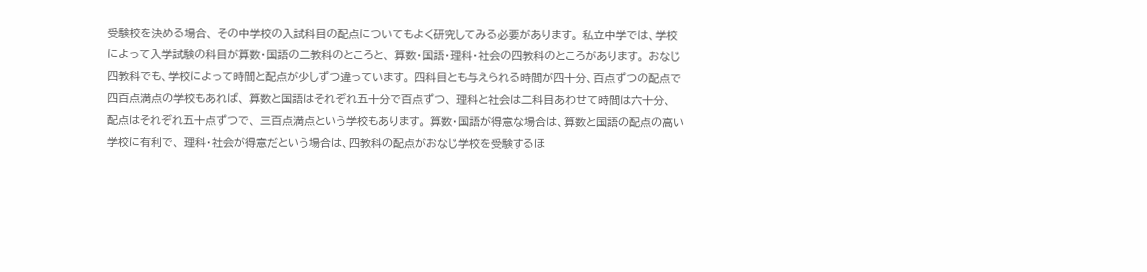受験校を決める場合、 その中学校の入試科目の配点についてもよく研究してみる必要があります。 私立中学では、学校によって入学試験の科目が算数・国語の二教科のところと、 算数・国語・理科・社会の四教科のところがあります。 おなじ四教科でも、学校によって時間と配点が少しずつ違っています。 四科目とも与えられる時間が四十分、百点ずつの配点で四百点満点の学校もあれば、 算数と国語はそれぞれ五十分で百点ずつ、 理科と社会は二科目あわせて時間は六十分、 配点はそれぞれ五十点ずつで、 三百点満点という学校もあります。 算数・国語が得意な場合は、算数と国語の配点の高い学校に有利で、 理科・社会が得意だという場合は、四教科の配点がおなじ学校を受験するほ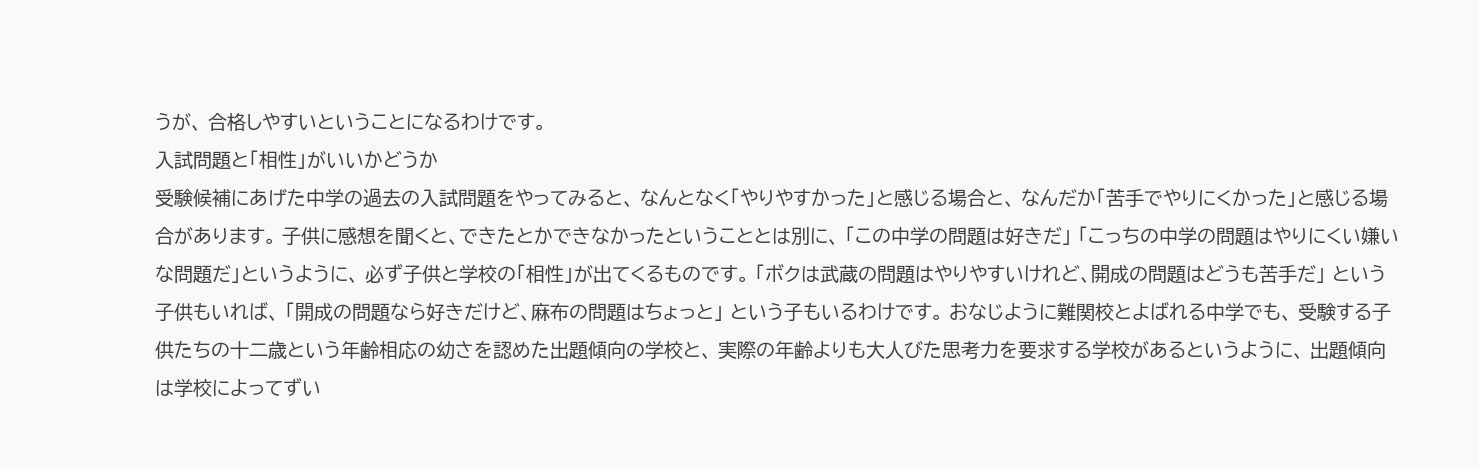うが、 合格しやすいということになるわけです。
入試問題と「相性」がいいかどうか
受験候補にあげた中学の過去の入試問題をやってみると、 なんとなく「やりやすかった」と感じる場合と、 なんだか「苦手でやりにくかった」と感じる場合があります。 子供に感想を聞くと、できたとかできなかったということとは別に、 「この中学の問題は好きだ」 「こっちの中学の問題はやりにくい嫌いな問題だ」というように、 必ず子供と学校の「相性」が出てくるものです。 「ボクは武蔵の問題はやりやすいけれど、開成の問題はどうも苦手だ」 という子供もいれば、 「開成の問題なら好きだけど、麻布の問題はちょっと」 という子もいるわけです。 おなじように難関校とよばれる中学でも、 受験する子供たちの十二歳という年齢相応の幼さを認めた出題傾向の学校と、 実際の年齢よりも大人びた思考力を要求する学校があるというように、 出題傾向は学校によってずい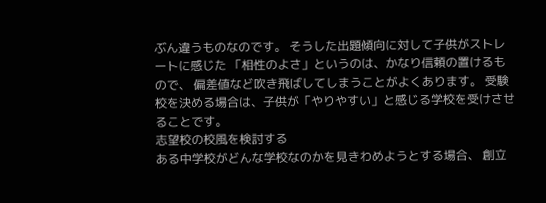ぶん違うものなのです。 そうした出題傾向に対して子供がストレートに感じた 「相性のよさ」というのは、かなり信頼の置けるもので、 偏差値など吹き飛ばしてしまうことがよくあります。 受験校を決める場合は、子供が「やりやすい」と感じる学校を受けさせることです。
志望校の校風を検討する
ある中学校がどんな学校なのかを見きわめようとする場合、 創立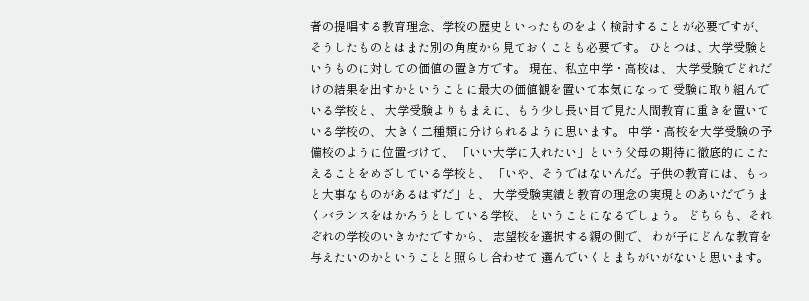者の提唱する教育理念、学校の歴史といったものをよく検討することが必要ですが、 そうしたものとはまた別の角度から見ておくことも必要です。 ひとつは、大学受験というものに対しての価値の置き方です。 現在、私立中学・高校は、 大学受験でどれだけの結果を出すかということに最大の価値観を置いて本気になって 受験に取り組んでいる学校と、 大学受験よりもまえに、もう少し長い目で見た人間教育に重きを置いている学校の、 大きく二種類に分けられるように思います。 中学・高校を大学受験の予備校のように位置づけて、 「いい大学に入れたい」という父母の期待に徹底的にこたえることをめざしている学校と、 「いや、そうではないんだ。子供の教育には、もっと大事なものがあるはずだ」と、 大学受験実績と教育の理念の実現とのあいだでうまくバランスをはかろうとしている学校、 ということになるでしょう。 どちらも、それぞれの学校のいきかたですから、 志望校を選択する親の側で、 わが子にどんな教育を与えたいのかということと照らし合わせて 選んでいくとまちがいがないと思います。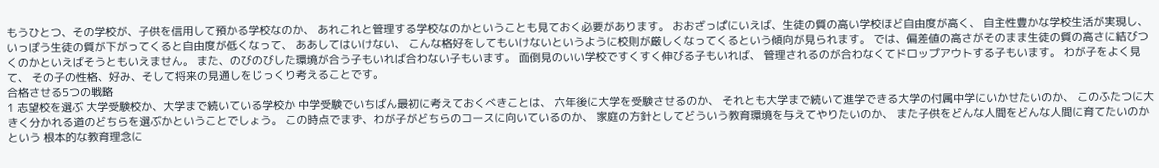もうひとつ、その学校が、子供を信用して預かる学校なのか、 あれこれと管理する学校なのかということも見ておく必要があります。 おおざっぱにいえば、生徒の質の高い学校ほど自由度が高く、 自主性豊かな学校生活が実現し、 いっぽう生徒の質が下がってくると自由度が低くなって、 ああしてはいけない、 こんな格好をしてもいけないというように校則が厳しくなってくるという傾向が見られます。 では、偏差値の高さがそのまま生徒の質の高さに結びつくのかといえばそうともいえません。 また、のびのびした環境が合う子もいれば合わない子もいます。 面倒見のいい学校ですくすく伸びる子もいれば、 管理されるのが合わなくてドロップアウトする子もいます。 わが子をよく見て、 その子の性格、好み、そして将来の見通しをじっくり考えることです。
合格させる5つの戦略
1 志望校を選ぶ 大学受験校か、大学まで続いている学校か 中学受験でいちばん最初に考えておくべきことは、 六年後に大学を受験させるのか、 それとも大学まで続いて進学できる大学の付属中学にいかせたいのか、 このふたつに大きく分かれる道のどちらを選ぶかということでしょう。 この時点でまず、わが子がどちらのコースに向いているのか、 家庭の方針としてどういう教育環境を与えてやりたいのか、 また子供をどんな人間をどんな人間に育てたいのかという 根本的な教育理念に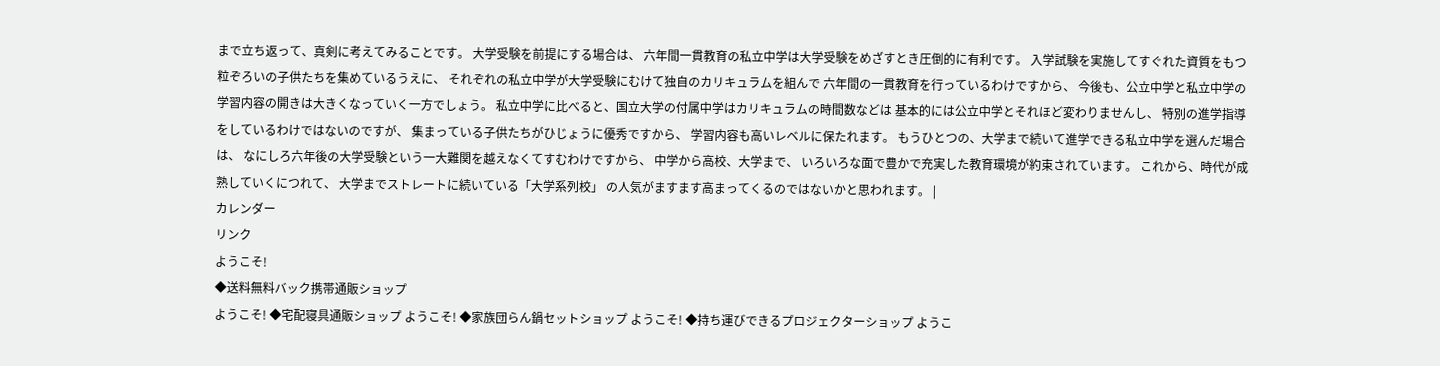まで立ち返って、真剣に考えてみることです。 大学受験を前提にする場合は、 六年間一貫教育の私立中学は大学受験をめざすとき圧倒的に有利です。 入学試験を実施してすぐれた資質をもつ粒ぞろいの子供たちを集めているうえに、 それぞれの私立中学が大学受験にむけて独自のカリキュラムを組んで 六年間の一貫教育を行っているわけですから、 今後も、公立中学と私立中学の学習内容の開きは大きくなっていく一方でしょう。 私立中学に比べると、国立大学の付属中学はカリキュラムの時間数などは 基本的には公立中学とそれほど変わりませんし、 特別の進学指導をしているわけではないのですが、 集まっている子供たちがひじょうに優秀ですから、 学習内容も高いレベルに保たれます。 もうひとつの、大学まで続いて進学できる私立中学を選んだ場合は、 なにしろ六年後の大学受験という一大難関を越えなくてすむわけですから、 中学から高校、大学まで、 いろいろな面で豊かで充実した教育環境が約束されています。 これから、時代が成熟していくにつれて、 大学までストレートに続いている「大学系列校」 の人気がますます高まってくるのではないかと思われます。 |
カレンダー
リンク
ようこそ!
◆送料無料バック携帯通販ショップ
ようこそ! ◆宅配寝具通販ショップ ようこそ! ◆家族団らん鍋セットショップ ようこそ! ◆持ち運びできるプロジェクターショップ ようこ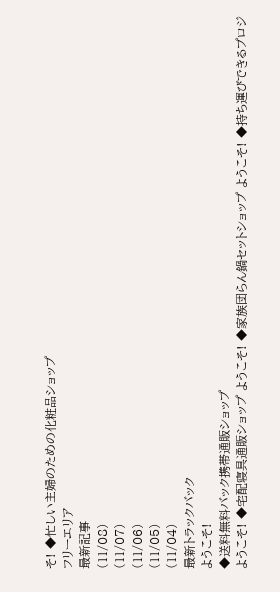そ! ◆忙しい主婦のための化粧品ショップ
フリーエリア
最新記事
(11/08)
(11/07)
(11/06)
(11/05)
(11/04)
最新トラックバック
ようこそ!
◆送料無料バック携帯通販ショップ
ようこそ! ◆宅配寝具通販ショップ ようこそ! ◆家族団らん鍋セットショップ ようこそ! ◆持ち運びできるプロジ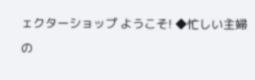ェクターショップ ようこそ! ◆忙しい主婦の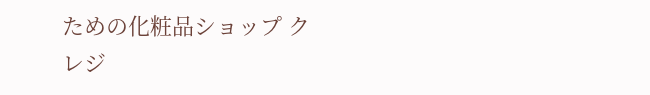ための化粧品ショップ クレジ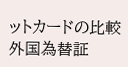ットカードの比較 外国為替証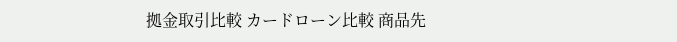拠金取引比較 カードローン比較 商品先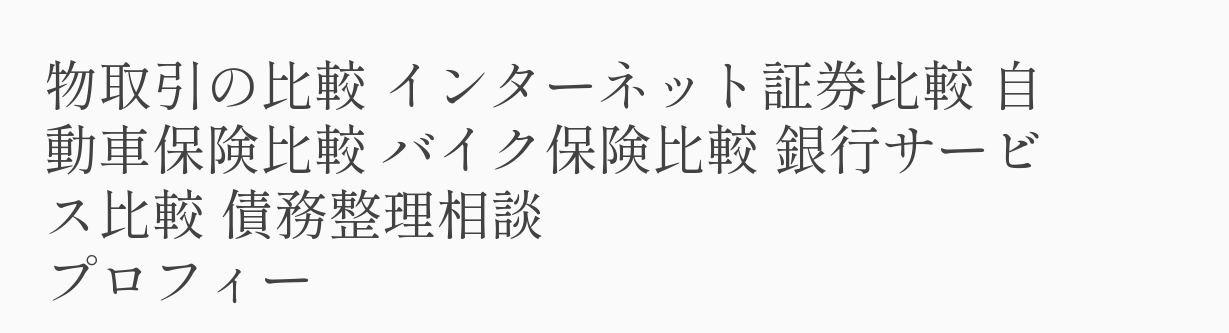物取引の比較 インターネット証券比較 自動車保険比較 バイク保険比較 銀行サービス比較 債務整理相談
プロフィー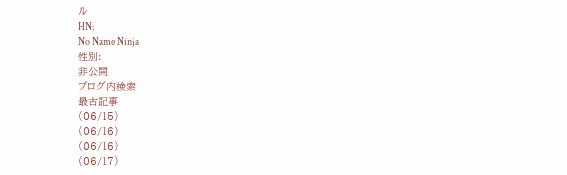ル
HN:
No Name Ninja
性別:
非公開
ブログ内検索
最古記事
(06/15)
(06/16)
(06/16)
(06/17)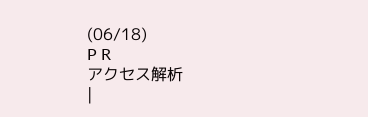(06/18)
P R
アクセス解析
|